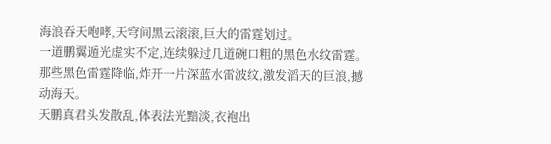海浪吞天咆哮,天穹间黑云滚滚,巨大的雷霆划过。
一道鹏翼遁光虚实不定,连续躲过几道碗口粗的黑色水纹雷霆。
那些黑色雷霆降临,炸开一片深蓝水雷波纹,激发滔天的巨浪,撼动海天。
天鹏真君头发散乱,体表法光黯淡,衣袍出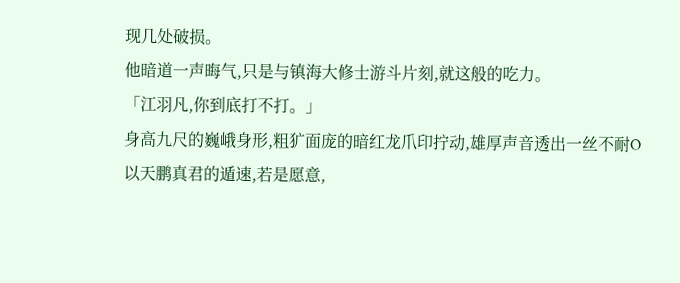现几处破损。
他暗道一声晦气,只是与镇海大修士游斗片刻,就这般的吃力。
「江羽凡,你到底打不打。」
身高九尺的巍峨身形,粗犷面庞的暗红龙爪印拧动,雄厚声音透出一丝不耐O
以天鹏真君的遁速,若是愿意,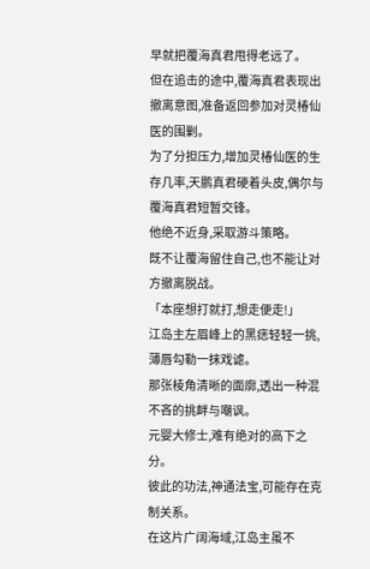早就把覆海真君甩得老远了。
但在追击的途中,覆海真君表现出撤离意图,准备返回参加对灵椿仙医的围剿。
为了分担压力,增加灵椿仙医的生存几率,天鹏真君硬着头皮,偶尔与覆海真君短暂交锋。
他绝不近身,采取游斗策略。
既不让覆海留住自己,也不能让对方撤离脱战。
「本座想打就打,想走便走!」
江岛主左眉峰上的黑痣轻轻一挑,薄唇勾勒一抹戏谑。
那张棱角清晰的面廓,透出一种混不吝的挑衅与嘲讽。
元婴大修士,难有绝对的高下之分。
彼此的功法,神通法宝,可能存在克制关系。
在这片广阔海域,江岛主虽不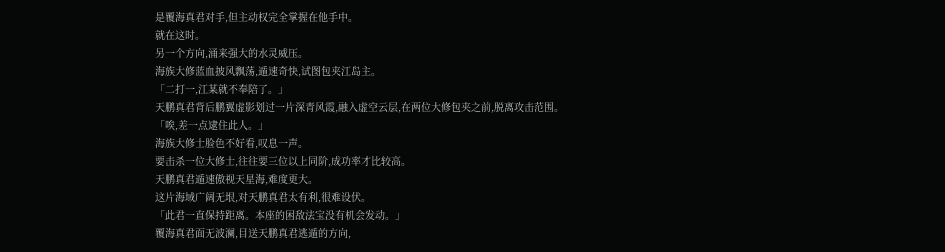是覆海真君对手,但主动权完全掌握在他手中。
就在这时。
另一个方向,涌来强大的水灵威压。
海族大修蓝血披风飘荡,遁速奇快,试图包夹江岛主。
「二打一,江某就不奉陪了。」
天鹏真君背后鹏翼虚影划过一片深青风霞,融入虚空云层,在两位大修包夹之前,脱离攻击范围。
「唉,差一点逮住此人。」
海族大修士脸色不好看,叹息一声。
要击杀一位大修士,往往要三位以上同阶,成功率才比较高。
天鹏真君遁速傲视天星海,难度更大。
这片海域广阔无垠,对天鹏真君太有利,很难设伏。
「此君一直保持距离。本座的困敌法宝没有机会发动。」
覆海真君面无波澜,目送天鹏真君逃遁的方向,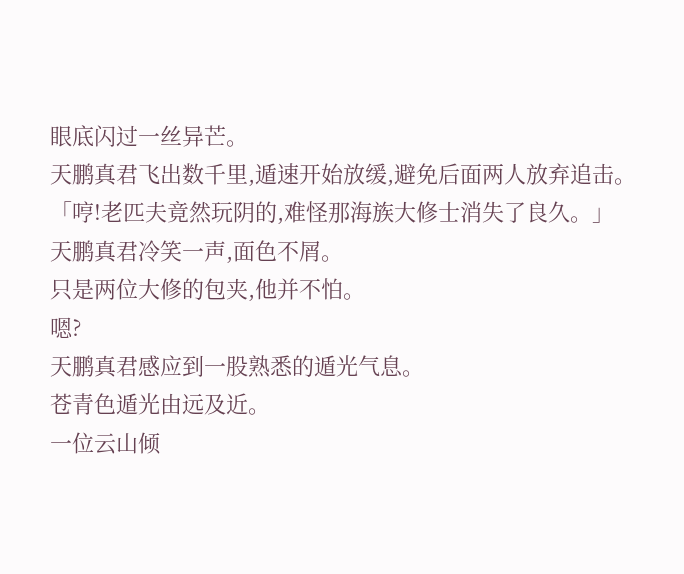眼底闪过一丝异芒。
天鹏真君飞出数千里,遁速开始放缓,避免后面两人放弃追击。
「哼!老匹夫竟然玩阴的,难怪那海族大修士消失了良久。」
天鹏真君冷笑一声,面色不屑。
只是两位大修的包夹,他并不怕。
嗯?
天鹏真君感应到一股熟悉的遁光气息。
苍青色遁光由远及近。
一位云山倾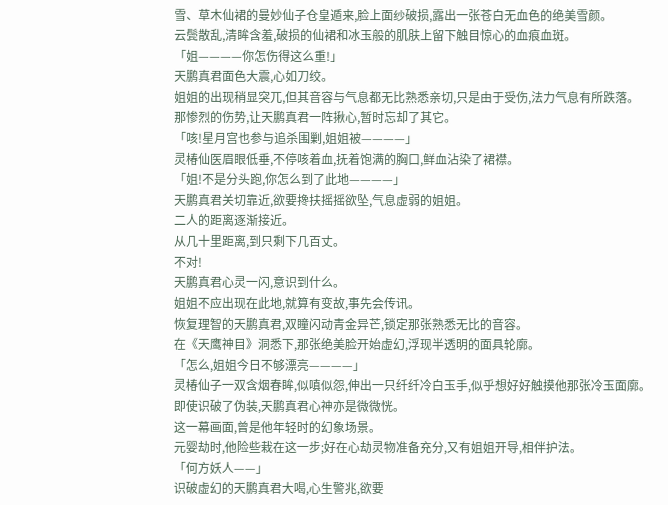雪、草木仙裙的曼妙仙子仓皇遁来,脸上面纱破损,露出一张苍白无血色的绝美雪颜。
云鬓散乱,清眸含羞,破损的仙裙和冰玉般的肌肤上留下触目惊心的血痕血斑。
「姐————你怎伤得这么重!」
天鹏真君面色大震,心如刀绞。
姐姐的出现稍显突兀,但其音容与气息都无比熟悉亲切,只是由于受伤,法力气息有所跌落。
那惨烈的伤势,让天鹏真君一阵揪心,暂时忘却了其它。
「咳!星月宫也参与追杀围剿,姐姐被————」
灵椿仙医眉眼低垂,不停咳着血,抚着饱满的胸口,鲜血沾染了裙襟。
「姐!不是分头跑,你怎么到了此地————」
天鹏真君关切靠近,欲要搀扶摇摇欲坠,气息虚弱的姐姐。
二人的距离逐渐接近。
从几十里距离,到只剩下几百丈。
不对!
天鹏真君心灵一闪,意识到什么。
姐姐不应出现在此地,就算有变故,事先会传讯。
恢复理智的天鹏真君,双瞳闪动青金异芒,锁定那张熟悉无比的音容。
在《天鹰神目》洞悉下,那张绝美脸开始虚幻,浮现半透明的面具轮廓。
「怎么,姐姐今日不够漂亮————」
灵椿仙子一双含烟春眸,似嗔似怨,伸出一只纤纤冷白玉手,似乎想好好触摸他那张冷玉面廓。
即使识破了伪装,天鹏真君心神亦是微微恍。
这一幕画面,曾是他年轻时的幻象场景。
元婴劫时,他险些栽在这一步;好在心劫灵物准备充分,又有姐姐开导,相伴护法。
「何方妖人——」
识破虚幻的天鹏真君大喝,心生警兆,欲要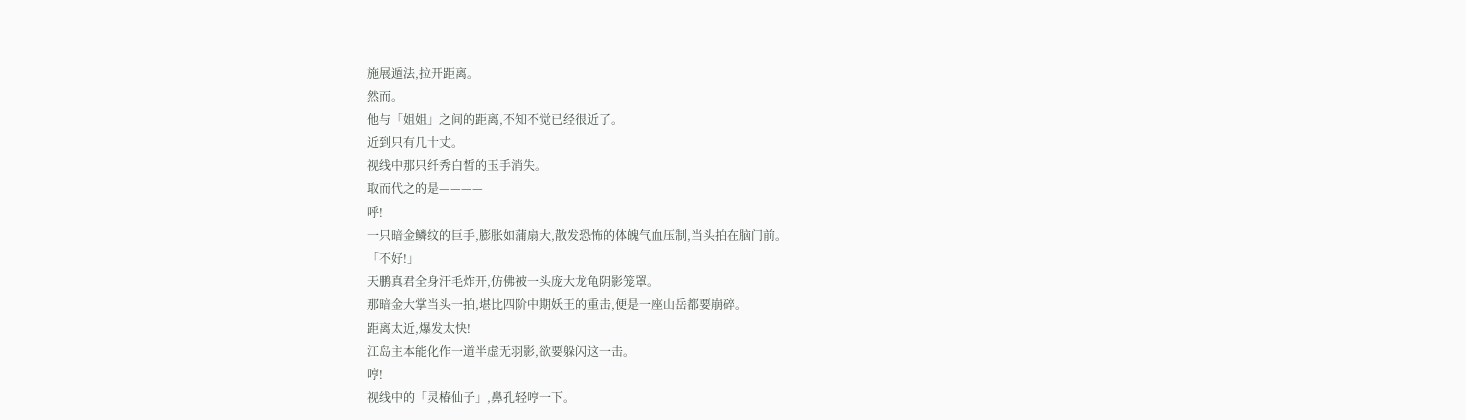施展遁法,拉开距离。
然而。
他与「姐姐」之间的距离,不知不觉已经很近了。
近到只有几十丈。
视线中那只纤秀白皙的玉手消失。
取而代之的是————
呼!
一只暗金鳞纹的巨手,膨胀如蒲扇大,散发恐怖的体魄气血压制,当头拍在脑门前。
「不好!」
天鹏真君全身汗毛炸开,仿佛被一头庞大龙龟阴影笼罩。
那暗金大掌当头一拍,堪比四阶中期妖王的重击,便是一座山岳都要崩碎。
距离太近,爆发太快!
江岛主本能化作一道半虚无羽影,欲要躲闪这一击。
哼!
视线中的「灵椿仙子」,鼻孔轻哼一下。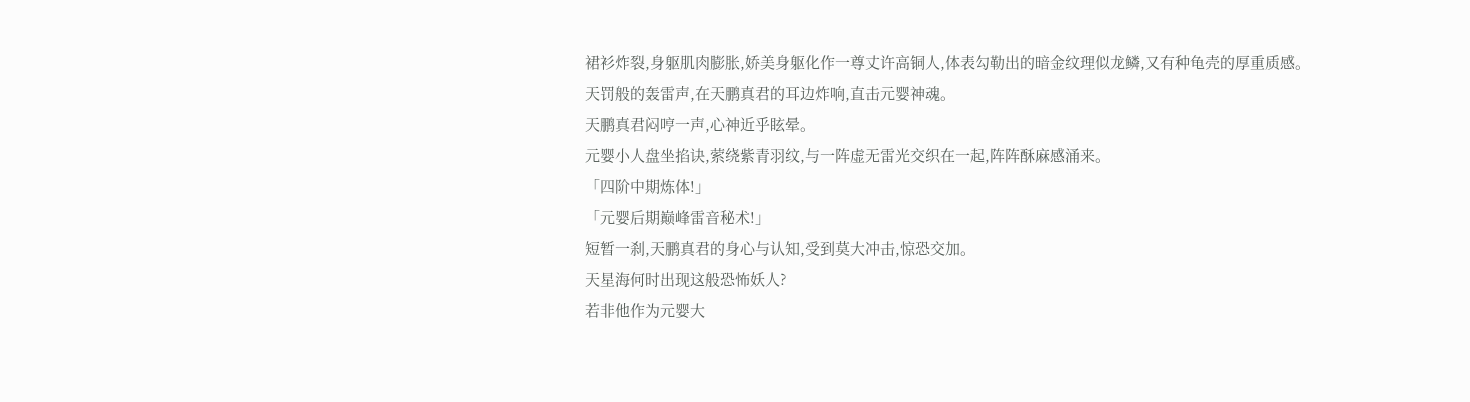裙衫炸裂,身躯肌肉膨胀,娇美身躯化作一尊丈许高铜人,体表勾勒出的暗金纹理似龙鳞,又有种龟壳的厚重质感。
天罚般的轰雷声,在天鹏真君的耳边炸响,直击元婴神魂。
天鹏真君闷哼一声,心神近乎眩晕。
元婴小人盘坐掐诀,萦绕紫青羽纹,与一阵虚无雷光交织在一起,阵阵酥麻感涌来。
「四阶中期炼体!」
「元婴后期巅峰雷音秘术!」
短暂一刹,天鹏真君的身心与认知,受到莫大冲击,惊恐交加。
天星海何时出现这般恐怖妖人?
若非他作为元婴大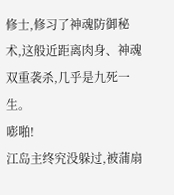修士,修习了神魂防御秘术,这般近距离肉身、神魂双重袭杀,几乎是九死一生。
嘭啪!
江岛主终究没躲过,被蒲扇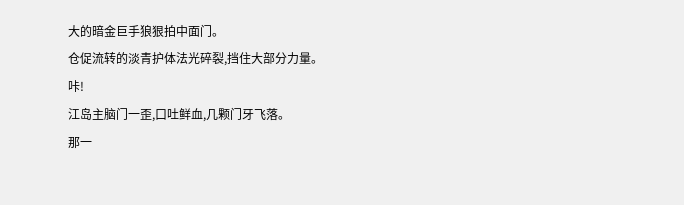大的暗金巨手狼狠拍中面门。
仓促流转的淡青护体法光碎裂,挡住大部分力量。
咔!
江岛主脑门一歪,口吐鲜血,几颗门牙飞落。
那一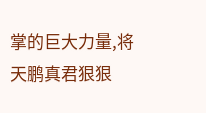掌的巨大力量,将天鹏真君狠狠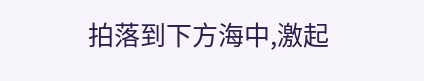拍落到下方海中,激起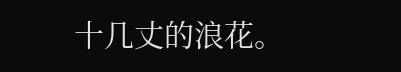十几丈的浪花。